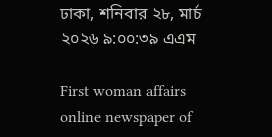ঢাকা, শনিবার ২৮, মার্চ ২০২৬ ৯:০০:৩৯ এএম

First woman affairs online newspaper of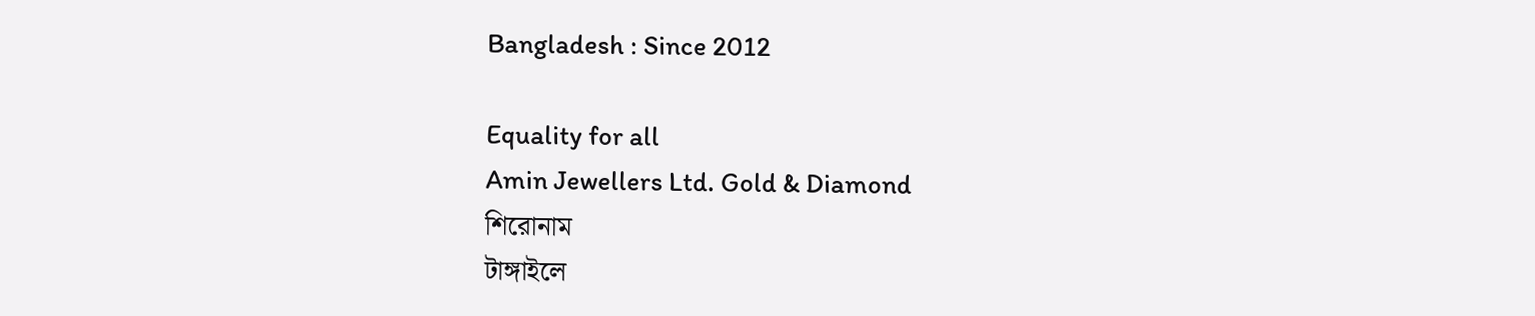Bangladesh : Since 2012

Equality for all
Amin Jewellers Ltd. Gold & Diamond
শিরোনাম
টাঙ্গাইলে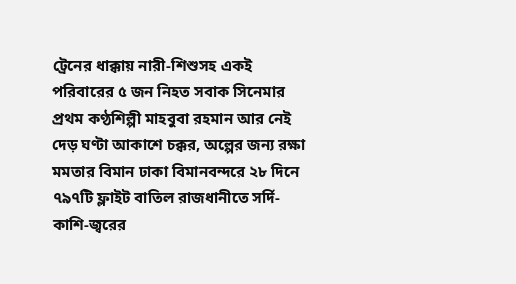ট্রেনের ধাক্কায় নারী-শিশুসহ একই পরিবারের ৫ জন নিহত সবাক সিনেমার প্রথম কণ্ঠশিল্পী মাহবুবা রহমান আর নেই দেড় ঘণ্টা আকাশে চক্কর, অল্পের জন্য রক্ষা মমতার বিমান ঢাকা বিমানবন্দরে ২৮ দিনে ৭৯৭টি ফ্লাইট বাতিল রাজধানীতে সর্দি-কাশি-জ্বরের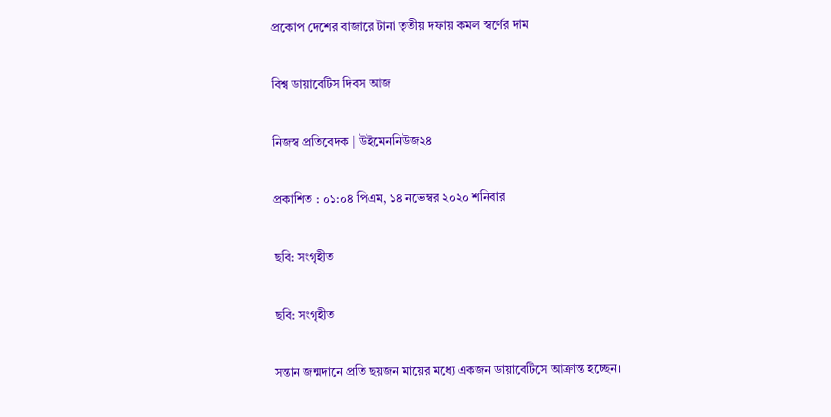প্রকোপ দেশের বাজারে টানা তৃতীয় দফায় কমল স্বর্ণের দাম

বিশ্ব ডায়াবেটিস দিবস আজ

নিজস্ব প্রতিবেদক | উইমেননিউজ২৪

প্রকাশিত : ০১:০৪ পিএম, ১৪ নভেম্বর ২০২০ শনিবার

ছবি: সংগৃহীত

ছবি: সংগৃহীত

সন্তান জন্মদানে প্রতি ছয়জন মায়ের মধ্যে একজন ডায়াবেটিসে আক্রান্ত হচ্ছেন।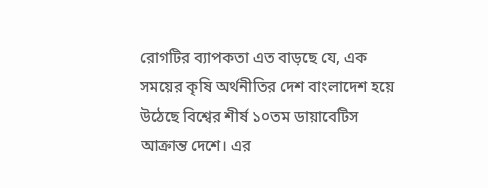রোগটির ব্যাপকতা এত বাড়ছে যে, এক সময়ের কৃষি অর্থনীতির দেশ বাংলাদেশ হয়ে উঠেছে বিশ্বের শীর্ষ ১০তম ডায়াবেটিস আক্রান্ত দেশে। এর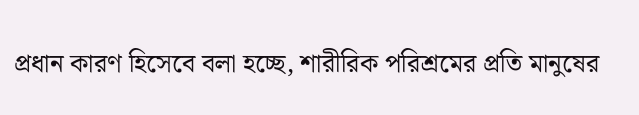প্রধান কারণ হিসেবে বলা হচ্ছে, শারীরিক পরিশ্রমের প্রতি মানুষের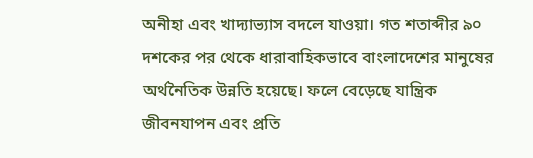অনীহা এবং খাদ্যাভ্যাস বদলে যাওয়া। গত শতাব্দীর ৯০ দশকের পর থেকে ধারাবাহিকভাবে বাংলাদেশের মানুষের অর্থনৈতিক উন্নতি হয়েছে। ফলে বেড়েছে যান্ত্রিক জীবনযাপন এবং প্রতি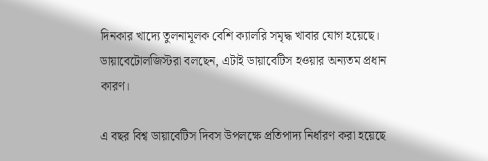দিনকার খাদ্যে তুলনামূলক বেশি ক্যালরি সমৃদ্ধ খাবার যোগ হয়েছে। ডায়াবেটোলজিস্টরা বলছেন, এটাই ডায়াবেটিস হওয়ার অন্যতম প্রধান কারণ।

এ বছর বিশ্ব ডায়াবেটিস দিবস উপলক্ষে প্রতিপাদ্য নির্ধারণ করা হয়েছে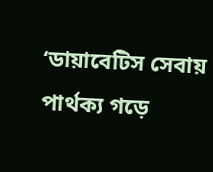‘ডায়াবেটিস সেবায় পার্থক্য গড়ে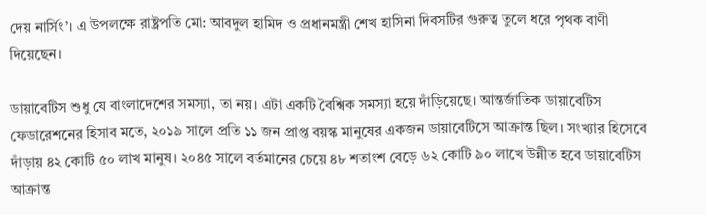দেয় নার্সিং’। এ উপলক্ষে রাষ্ট্রপতি মো: আবদুল হামিদ ও প্রধানমন্ত্রী শেখ হাসিনা দিবসটির গুরুত্ব তুলে ধরে পৃথক বাণী দিয়েছেন।

ডায়াবেটিস শুধু যে বাংলাদেশের সমস্যা, তা নয়। এটা একটি বৈশ্বিক সমস্যা হয়ে দাঁড়িয়েছে। আন্তর্জাতিক ডায়াবেটিস ফেডারেশনের হিসাব মতে, ২০১৯ সালে প্রতি ১১ জন প্রাপ্ত বয়স্ক মানুষের একজন ডায়াবেটিসে আক্রান্ত ছিল। সংখ্যার হিসেবে দাঁড়ায় ৪২ কোটি ৫০ লাখ মানুষ। ২০৪৫ সালে বর্তমানের চেয়ে ৪৮ শতাংশ বেড়ে ৬২ কোটি ৯০ লাখে উন্নীত হবে ডায়াবেটিস আক্রান্ত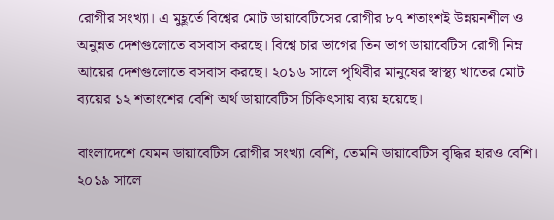রোগীর সংখ্যা। এ মুহূর্তে বিশ্বের মোট ডায়াবেটিসের রোগীর ৮৭ শতাংশই উন্নয়নশীল ও অনুন্নত দেশগুলোতে বসবাস করছে। বিশ্বে চার ভাগের তিন ভাগ ডায়াবেটিস রোগী নিম্ন আয়ের দেশগুলোতে বসবাস করছে। ২০১৬ সালে পৃথিবীর মানুষের স্বাস্থ্য খাতের মোট ব্যয়ের ১২ শতাংশের বেশি অর্থ ডায়াবেটিস চিকিৎসায় ব্যয় হয়েছে।

বাংলাদেশে যেমন ডায়াবেটিস রোগীর সংখ্যা বেশি, তেমনি ডায়াবেটিস বৃদ্ধির হারও বেশি। ২০১৯ সালে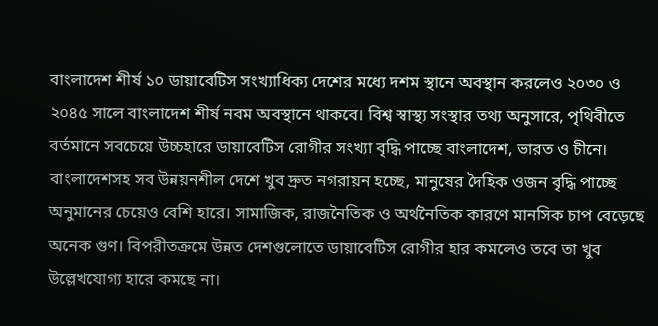বাংলাদেশ শীর্ষ ১০ ডায়াবেটিস সংখ্যাধিক্য দেশের মধ্যে দশম স্থানে অবস্থান করলেও ২০৩০ ও ২০৪৫ সালে বাংলাদেশ শীর্ষ নবম অবস্থানে থাকবে। বিশ্ব স্বাস্থ্য সংস্থার তথ্য অনুসারে, পৃথিবীতে বর্তমানে সবচেয়ে উচ্চহারে ডায়াবেটিস রোগীর সংখ্যা বৃদ্ধি পাচ্ছে বাংলাদেশ, ভারত ও চীনে। বাংলাদেশসহ সব উন্নয়নশীল দেশে খুব দ্রুত নগরায়ন হচ্ছে, মানুষের দৈহিক ওজন বৃদ্ধি পাচ্ছে অনুমানের চেয়েও বেশি হারে। সামাজিক, রাজনৈতিক ও অর্থনৈতিক কারণে মানসিক চাপ বেড়েছে অনেক গুণ। বিপরীতক্রমে উন্নত দেশগুলোতে ডায়াবেটিস রোগীর হার কমলেও তবে তা খুব উল্লেখযোগ্য হারে কমছে না।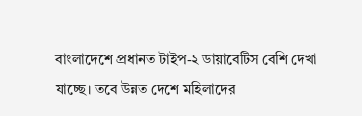বাংলাদেশে প্রধানত টাইপ-২ ডায়াবেটিস বেশি দেখা যাচ্ছে। তবে উন্নত দেশে মহিলাদের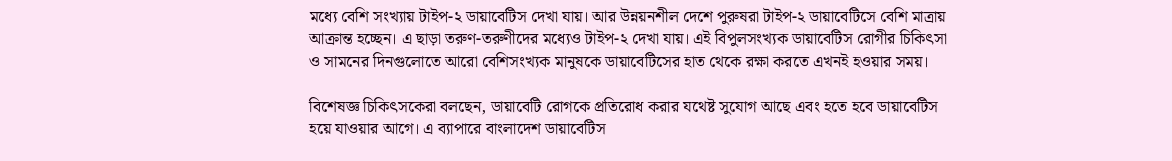মধ্যে বেশি সংখ্যায় টাইপ-২ ডায়াবেটিস দেখা যায়। আর উন্নয়নশীল দেশে পুরুষরা টাইপ-২ ডায়াবেটিসে বেশি মাত্রায় আক্রান্ত হচ্ছেন। এ ছাড়া তরুণ-তরুণীদের মধ্যেও টাইপ-২ দেখা যায়। এই বিপুলসংখ্যক ডায়াবেটিস রোগীর চিকিৎসা ও সামনের দিনগুলোতে আরো বেশিসংখ্যক মানুষকে ডায়াবেটিসের হাত থেকে রক্ষা করতে এখনই হওয়ার সময়।

বিশেষজ্ঞ চিকিৎসকেরা বলছেন, ডায়াবেটি রোগকে প্রতিরোধ করার যথেষ্ট সুযোগ আছে এবং হতে হবে ডায়াবেটিস হয়ে যাওয়ার আগে। এ ব্যাপারে বাংলাদেশ ডায়াবেটিস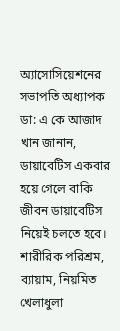অ্যাসোসিয়েশনের সভাপতি অধ্যাপক ডা: এ কে আজাদ খান জানান, ডায়াবেটিস একবার হয়ে গেলে বাকি জীবন ডায়াবেটিস নিয়েই চলতে হবে। শারীরিক পরিশ্রম, ব্যায়াম, নিয়মিত খেলাধুলা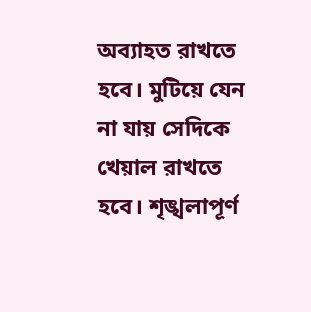অব্যাহত রাখতে হবে। মুটিয়ে যেন না যায় সেদিকে খেয়াল রাখতে হবে। শৃঙ্খলাপূর্ণ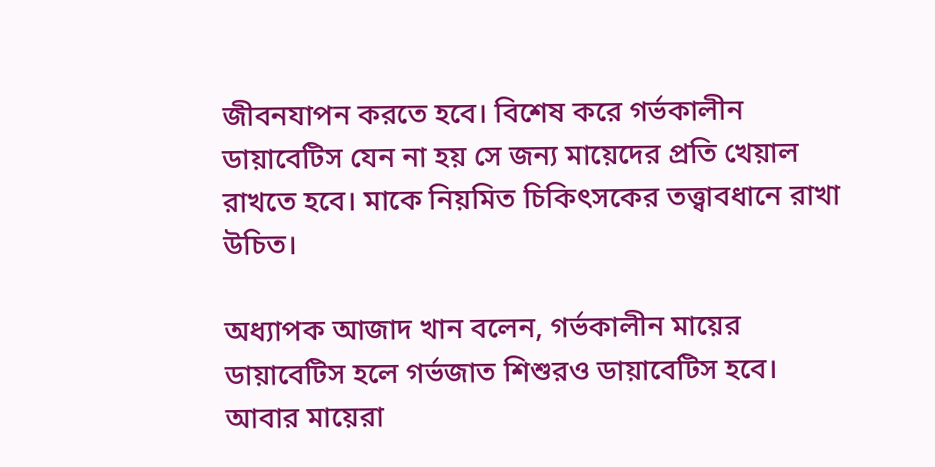জীবনযাপন করতে হবে। বিশেষ করে গর্ভকালীন ডায়াবেটিস যেন না হয় সে জন্য মায়েদের প্রতি খেয়াল রাখতে হবে। মাকে নিয়মিত চিকিৎসকের তত্ত্বাবধানে রাখা উচিত।

অধ্যাপক আজাদ খান বলেন, গর্ভকালীন মায়ের ডায়াবেটিস হলে গর্ভজাত শিশুরও ডায়াবেটিস হবে। আবার মায়েরা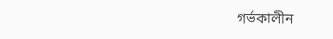গর্ভকালীন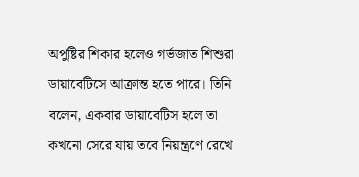অপুষ্টির শিকার হলেও গর্ভজাত শিশুরা ডায়াবেটিসে আক্রান্ত হতে পারে। তিনি বলেন, একবার ডায়াবেটিস হলে তা কখনো সেরে যায় তবে নিয়ন্ত্রণে রেখে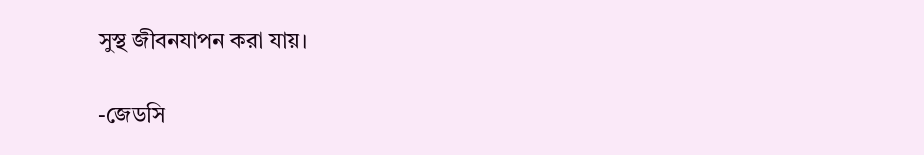সুস্থ জীবনযাপন করা যায়।

-জেডসি